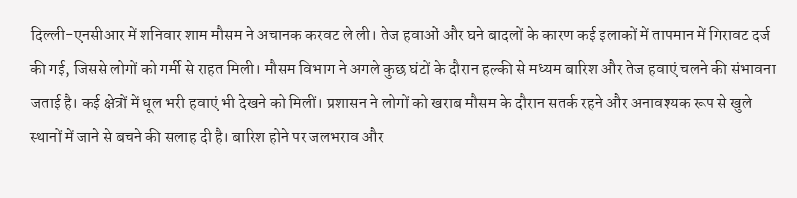दिल्ली-एनसीआर में शनिवार शाम मौसम ने अचानक करवट ले ली। तेज हवाओं और घने बादलों के कारण कई इलाकों में तापमान में गिरावट दर्ज की गई, जिससे लोगों को गर्मी से राहत मिली। मौसम विभाग ने अगले कुछ घंटों के दौरान हल्की से मध्यम बारिश और तेज हवाएं चलने की संभावना जताई है। कई क्षेत्रों में धूल भरी हवाएं भी देखने को मिलीं। प्रशासन ने लोगों को खराब मौसम के दौरान सतर्क रहने और अनावश्यक रूप से खुले स्थानों में जाने से बचने की सलाह दी है। बारिश होने पर जलभराव और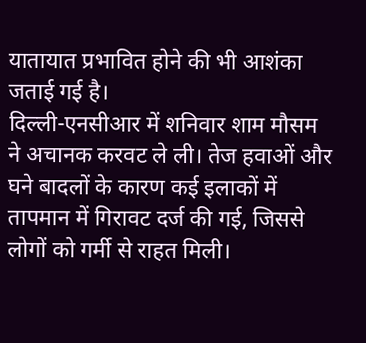यातायात प्रभावित होने की भी आशंका जताई गई है।
दिल्ली-एनसीआर में शनिवार शाम मौसम ने अचानक करवट ले ली। तेज हवाओं और घने बादलों के कारण कई इलाकों में तापमान में गिरावट दर्ज की गई, जिससे लोगों को गर्मी से राहत मिली।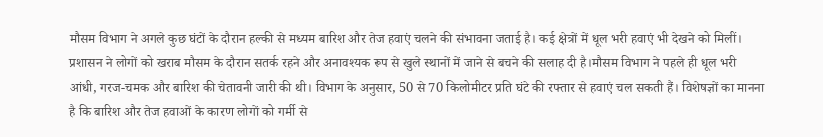मौसम विभाग ने अगले कुछ घंटों के दौरान हल्की से मध्यम बारिश और तेज हवाएं चलने की संभावना जताई है। कई क्षेत्रों में धूल भरी हवाएं भी देखने को मिलीं। प्रशासन ने लोगों को खराब मौसम के दौरान सतर्क रहने और अनावश्यक रूप से खुले स्थानों में जाने से बचने की सलाह दी है।मौसम विभाग ने पहले ही धूल भरी आंधी, गरज-चमक और बारिश की चेतावनी जारी की थी। विभाग के अनुसार, 50 से 70 किलोमीटर प्रति घंटे की रफ्तार से हवाएं चल सकती हैं। विशेषज्ञों का मानना है कि बारिश और तेज हवाओं के कारण लोगों को गर्मी से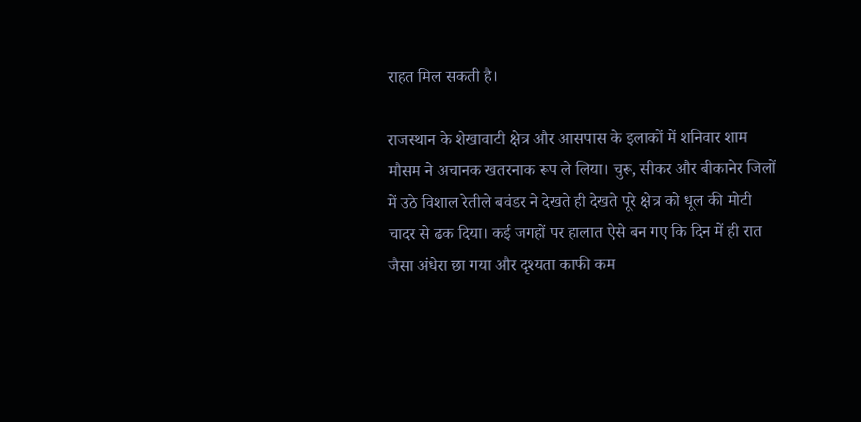राहत मिल सकती है।

राजस्थान के शेखावाटी क्षेत्र और आसपास के इलाकों में शनिवार शाम मौसम ने अचानक खतरनाक रूप ले लिया। चुरू, सीकर और बीकानेर जिलों में उठे विशाल रेतीले बवंडर ने देखते ही देखते पूरे क्षेत्र को धूल की मोटी चादर से ढक दिया। कई जगहों पर हालात ऐसे बन गए कि दिन में ही रात जैसा अंधेरा छा गया और दृश्यता काफी कम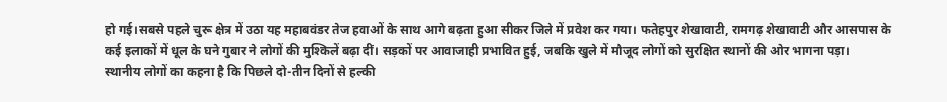हो गई।सबसे पहले चुरू क्षेत्र में उठा यह महाबवंडर तेज हवाओं के साथ आगे बढ़ता हुआ सीकर जिले में प्रवेश कर गया। फतेहपुर शेखावाटी, रामगढ़ शेखावाटी और आसपास के कई इलाकों में धूल के घने गुबार ने लोगों की मुश्किलें बढ़ा दीं। सड़कों पर आवाजाही प्रभावित हुई, जबकि खुले में मौजूद लोगों को सुरक्षित स्थानों की ओर भागना पड़ा।
स्थानीय लोगों का कहना है कि पिछले दो-तीन दिनों से हल्की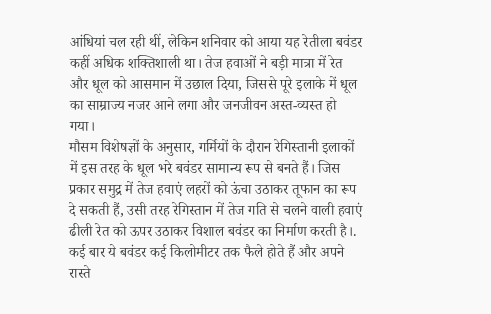आंधियां चल रही थीं, लेकिन शनिवार को आया यह रेतीला बवंडर कहीं अधिक शक्तिशाली था। तेज हवाओं ने बड़ी मात्रा में रेत और धूल को आसमान में उछाल दिया, जिससे पूरे इलाके में धूल का साम्राज्य नजर आने लगा और जनजीवन अस्त-व्यस्त हो गया।
मौसम विशेषज्ञों के अनुसार, गर्मियों के दौरान रेगिस्तानी इलाकों में इस तरह के धूल भरे बवंडर सामान्य रूप से बनते हैं। जिस प्रकार समुद्र में तेज हवाएं लहरों को ऊंचा उठाकर तूफान का रूप दे सकती हैं, उसी तरह रेगिस्तान में तेज गति से चलने वाली हवाएं ढीली रेत को ऊपर उठाकर विशाल बवंडर का निर्माण करती है।. कई बार ये बवंडर कई किलोमीटर तक फैले होते हैं और अपने रास्ते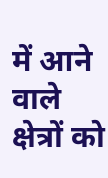में आने वाले क्षेत्रों को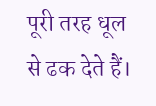पूरी तरह धूल से ढक देते हैं।